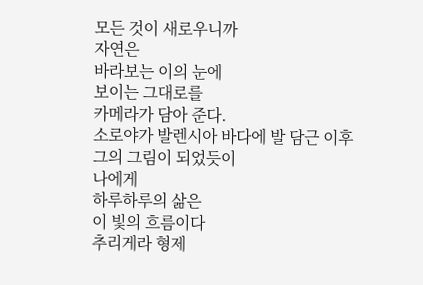모든 것이 새로우니까
자연은
바라보는 이의 눈에
보이는 그대로를
카메라가 담아 준다.
소로야가 발렌시아 바다에 발 담근 이후
그의 그림이 되었듯이
나에게
하루하루의 삶은
이 빛의 흐름이다
추리게라 형제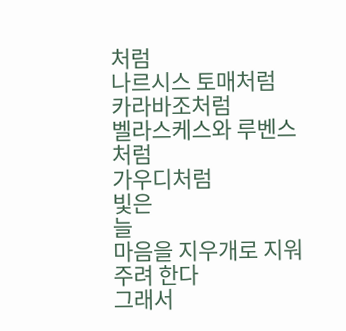처럼
나르시스 토매처럼
카라바조처럼
벨라스케스와 루벤스처럼
가우디처럼
빛은
늘
마음을 지우개로 지워주려 한다
그래서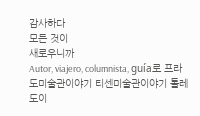감사하다
모든 것이
새로우니까
Autor, viajero, columnista, guía로 프라도미술관이야기 티센미술관이야기 톨레도이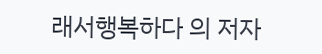래서행복하다 의 저자